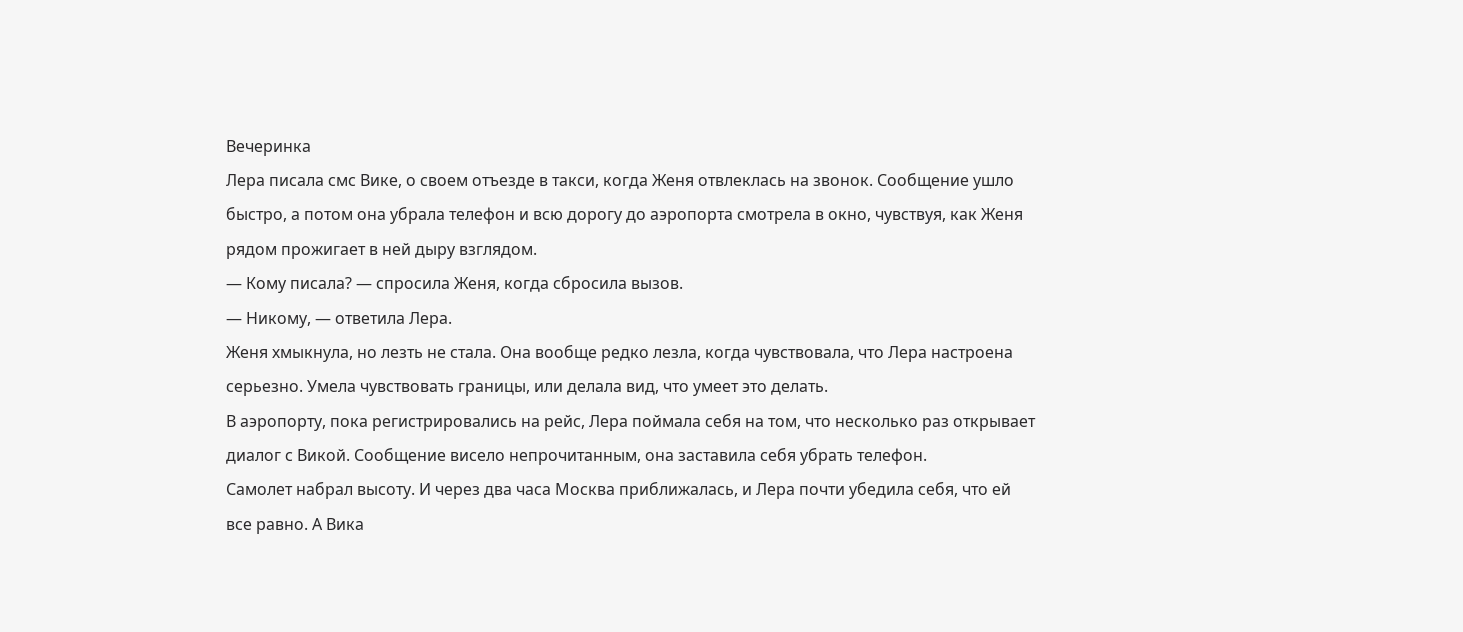Вечеринка
Лера писала смс Вике, о своем отъезде в такси, когда Женя отвлеклась на звонок. Сообщение ушло быстро, а потом она убрала телефон и всю дорогу до аэропорта смотрела в окно, чувствуя, как Женя рядом прожигает в ней дыру взглядом.
— Кому писала? — спросила Женя, когда сбросила вызов.
— Никому, — ответила Лера.
Женя хмыкнула, но лезть не стала. Она вообще редко лезла, когда чувствовала, что Лера настроена серьезно. Умела чувствовать границы, или делала вид, что умеет это делать.
В аэропорту, пока регистрировались на рейс, Лера поймала себя на том, что несколько раз открывает диалог с Викой. Сообщение висело непрочитанным, она заставила себя убрать телефон.
Самолет набрал высоту. И через два часа Москва приближалась, и Лера почти убедила себя, что ей все равно. А Вика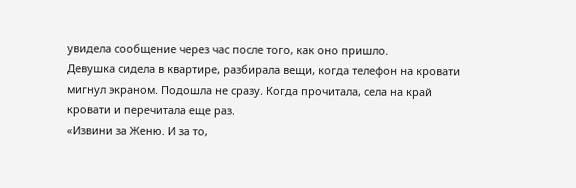увидела сообщение через час после того, как оно пришло.
Девушка сидела в квартире, разбирала вещи, когда телефон на кровати мигнул экраном. Подошла не сразу. Когда прочитала, села на край кровати и перечитала еще раз.
«Извини за Женю. И за то,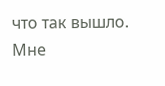что так вышло. Мне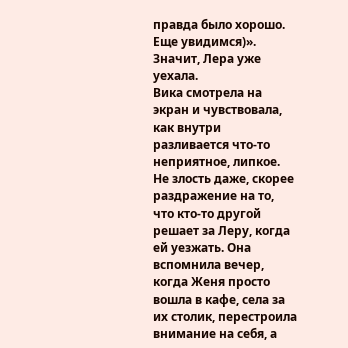правда было хорошо. Еще увидимся)».
Значит, Лера уже уехала.
Вика смотрела на экран и чувствовала, как внутри разливается что-то неприятное, липкое. Не злость даже, скорее раздражение на то, что кто-то другой решает за Леру, когда ей уезжать. Она вспомнила вечер, когда Женя просто вошла в кафе, села за их столик, перестроила внимание на себя, а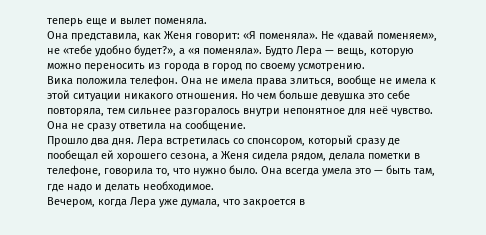теперь еще и вылет поменяла.
Она представила, как Женя говорит: «Я поменяла». Не «давай поменяем», не «тебе удобно будет?», а «я поменяла». Будто Лера — вещь, которую можно переносить из города в город по своему усмотрению.
Вика положила телефон. Она не имела права злиться, вообще не имела к этой ситуации никакого отношения. Но чем больше девушка это себе повторяла, тем сильнее разгоралось внутри непонятное для неё чувство. Она не сразу ответила на сообщение.
Прошло два дня. Лера встретилась со спонсором, который сразу де пообещал ей хорошего сезона, а Женя сидела рядом, делала пометки в телефоне, говорила то, что нужно было. Она всегда умела это — быть там, где надо и делать необходимое.
Вечером, когда Лера уже думала, что закроется в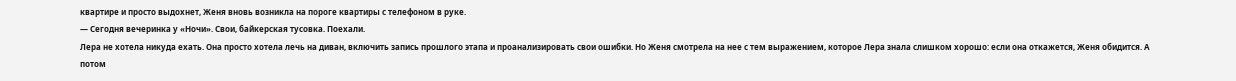квартире и просто выдохнет, Женя вновь возникла на пороге квартиры с телефоном в руке.
— Сегодня вечеринка у «Ночи». Свои, байкерская тусовка. Поехали.
Лера не хотела никуда ехать. Она просто хотела лечь на диван, включить запись прошлого этапа и проанализировать свои ошибки. Но Женя смотрела на нее с тем выражением, которое Лера знала слишком хорошо: если она откажется, Женя обидится. А потом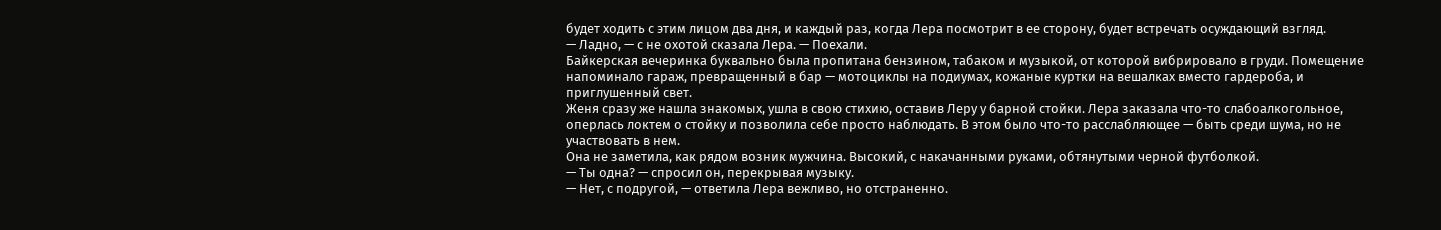будет ходить с этим лицом два дня, и каждый раз, когда Лера посмотрит в ее сторону, будет встречать осуждающий взгляд.
— Ладно, — с не охотой сказала Лера. — Поехали.
Байкерская вечеринка буквально была пропитана бензином, табаком и музыкой, от которой вибрировало в груди. Помещение напоминало гараж, превращенный в бар — мотоциклы на подиумах, кожаные куртки на вешалках вместо гардероба, и приглушенный свет.
Женя сразу же нашла знакомых, ушла в свою стихию, оставив Леру у барной стойки. Лера заказала что-то слабоалкогольное, оперлась локтем о стойку и позволила себе просто наблюдать. В этом было что-то расслабляющее — быть среди шума, но не участвовать в нем.
Она не заметила, как рядом возник мужчина. Высокий, с накачанными руками, обтянутыми черной футболкой.
— Ты одна? — спросил он, перекрывая музыку.
— Нет, с подругой, — ответила Лера вежливо, но отстраненно.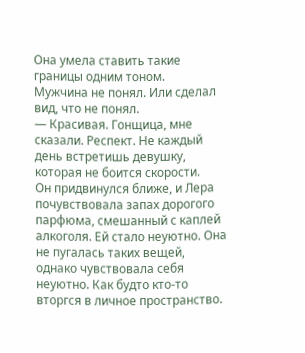Она умела ставить такие границы одним тоном.
Мужчина не понял. Или сделал вид, что не понял.
— Красивая. Гонщица, мне сказали. Респект. Не каждый день встретишь девушку, которая не боится скорости.
Он придвинулся ближе, и Лера почувствовала запах дорогого парфюма, смешанный с каплей алкоголя. Ей стало неуютно. Она не пугалась таких вещей, однако чувствовала себя неуютно. Как будто кто-то вторгся в личное пространство.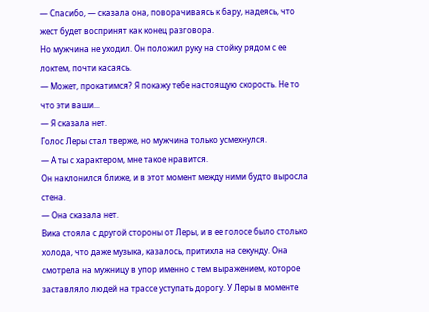— Спасибо, — сказала она, поворачиваясь к бару, надеясь, что жест будет воспринят как конец разговора.
Но мужчина не уходил. Он положил руку на стойку рядом с ее локтем, почти касаясь.
— Может, прокатимся? Я покажу тебе настоящую скорость. Не то что эти ваши...
— Я сказала нет.
Голос Леры стал тверже, но мужчина только усмехнулся.
— А ты с характером, мне такое нравится.
Он наклонился ближе, и в этот момент между ними будто выросла стена.
— Она сказала нет.
Вика стояла с другой стороны от Леры, и в ее голосе было столько холода, что даже музыка, казалось, притихла на секунду. Она смотрела на мужницу в упор именно с тем выражением, которое заставляло людей на трассе уступать дорогу. У Леры в моменте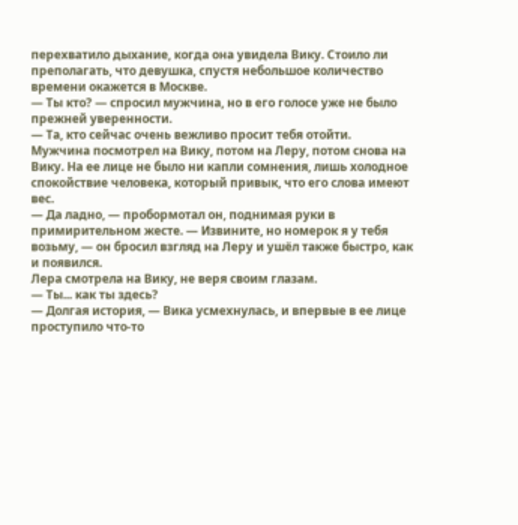перехватило дыхание, когда она увидела Вику. Стоило ли преполагать, что девушка, спустя небольшое количество времени окажется в Москве.
— Ты кто? — спросил мужчина, но в его голосе уже не было прежней уверенности.
— Та, кто сейчас очень вежливо просит тебя отойти.
Мужчина посмотрел на Вику, потом на Леру, потом снова на Вику. На ее лице не было ни капли сомнения, лишь холодное спокойствие человека, который привык, что его слова имеют вес.
— Да ладно, — пробормотал он, поднимая руки в примирительном жесте. — Извините, но номерок я у тебя возьму, — он бросил взгляд на Леру и ушёл также быстро, как и появился.
Лера смотрела на Вику, не веря своим глазам.
— Ты... как ты здесь?
— Долгая история, — Вика усмехнулась, и впервые в ее лице проступило что-то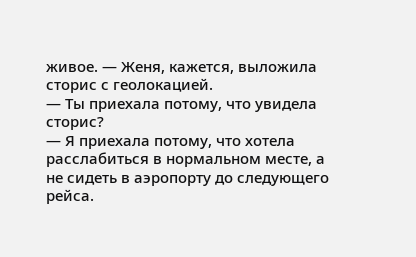живое. — Женя, кажется, выложила сторис с геолокацией.
— Ты приехала потому, что увидела сторис?
— Я приехала потому, что хотела расслабиться в нормальном месте, а не сидеть в аэропорту до следующего рейса.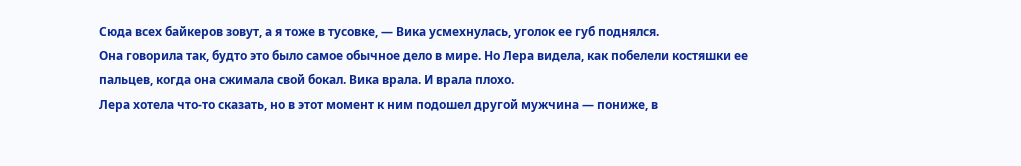Сюда всех байкеров зовут, а я тоже в тусовке, — Вика усмехнулась, уголок ее губ поднялся.
Она говорила так, будто это было самое обычное дело в мире. Но Лера видела, как побелели костяшки ее пальцев, когда она сжимала свой бокал. Вика врала. И врала плохо.
Лера хотела что-то сказать, но в этот момент к ним подошел другой мужчина — пониже, в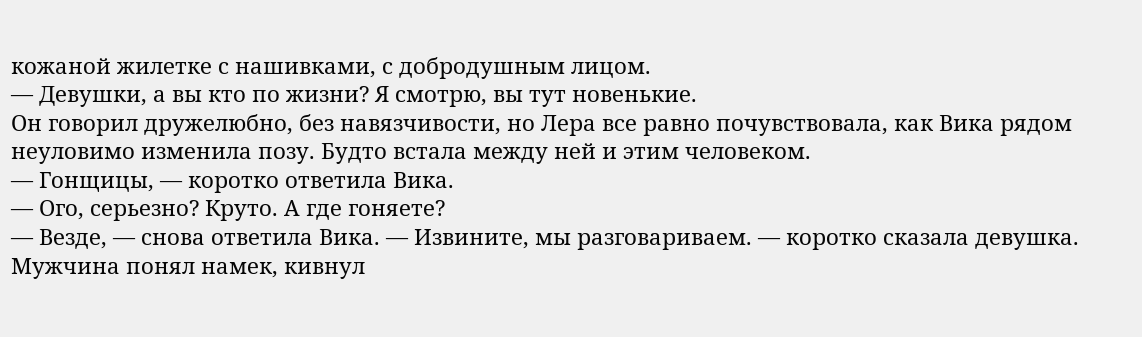кожаной жилетке с нашивками, с добродушным лицом.
— Девушки, а вы кто по жизни? Я смотрю, вы тут новенькие.
Он говорил дружелюбно, без навязчивости, но Лера все равно почувствовала, как Вика рядом неуловимо изменила позу. Будто встала между ней и этим человеком.
— Гонщицы, — коротко ответила Вика.
— Ого, серьезно? Круто. А где гоняете?
— Везде, — снова ответила Вика. — Извините, мы разговариваем. — коротко сказала девушка.
Мужчина понял намек, кивнул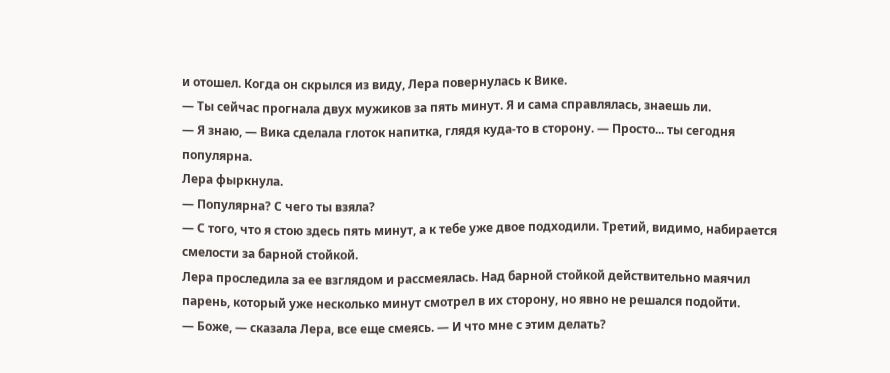и отошел. Когда он скрылся из виду, Лера повернулась к Вике.
— Ты сейчас прогнала двух мужиков за пять минут. Я и сама справлялась, знаешь ли.
— Я знаю, — Вика сделала глоток напитка, глядя куда-то в сторону. — Просто... ты сегодня популярна.
Лера фыркнула.
— Популярна? С чего ты взяла?
— С того, что я стою здесь пять минут, а к тебе уже двое подходили. Третий, видимо, набирается смелости за барной стойкой.
Лера проследила за ее взглядом и рассмеялась. Над барной стойкой действительно маячил парень, который уже несколько минут смотрел в их сторону, но явно не решался подойти.
— Боже, — сказала Лера, все еще смеясь. — И что мне с этим делать?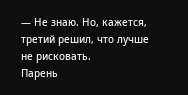— Не знаю. Но, кажется, третий решил, что лучше не рисковать.
Парень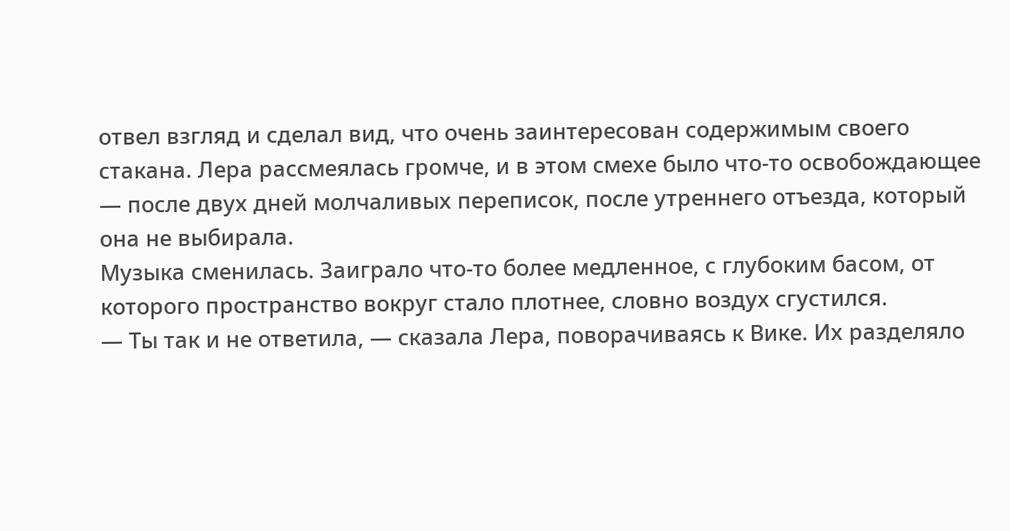отвел взгляд и сделал вид, что очень заинтересован содержимым своего стакана. Лера рассмеялась громче, и в этом смехе было что-то освобождающее — после двух дней молчаливых переписок, после утреннего отъезда, который она не выбирала.
Музыка сменилась. Заиграло что-то более медленное, с глубоким басом, от которого пространство вокруг стало плотнее, словно воздух сгустился.
— Ты так и не ответила, — сказала Лера, поворачиваясь к Вике. Их разделяло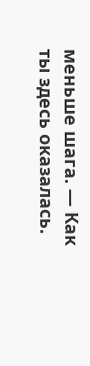меньше шага. — Как ты здесь оказалась.